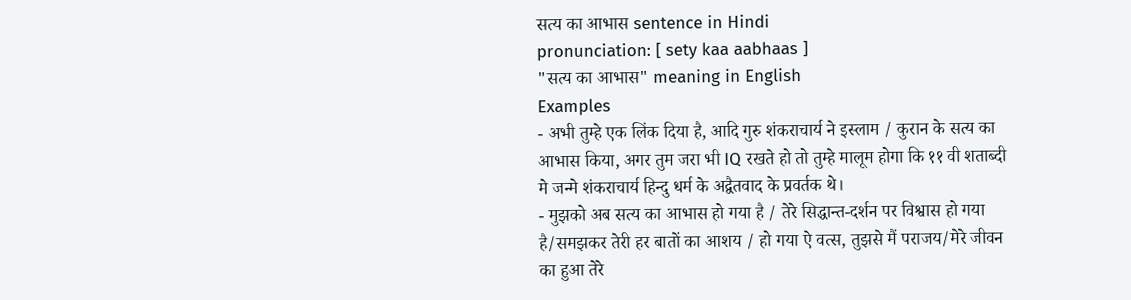सत्य का आभास sentence in Hindi
pronunciation: [ sety kaa aabhaas ]
"सत्य का आभास" meaning in English
Examples
- अभी तुम्हे एक लिंक दिया है, आदि गुरु शंकराचार्य ने इस्लाम / कुरान के सत्य का आभास किया, अगर तुम जरा भी IQ रखते हो तो तुम्हे मालूम होगा कि ११ वी शताब्दी मे जन्मे शंकराचार्य हिन्दु धर्म के अद्वैतवाद के प्रवर्तक थे।
- मुझको अब सत्य का आभास हो गया है / तेरे सिद्धान्त-दर्शन पर विश्वास हो गया है/समझकर तेरी हर बातों का आशय / हो गया ऐ वत्स, तुझसे मैं पराजय/मेरे जीवन का हुआ तेरे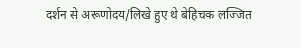दर्शन से अरूणोदय/लिखे हुए थे बेहिचक लज्जित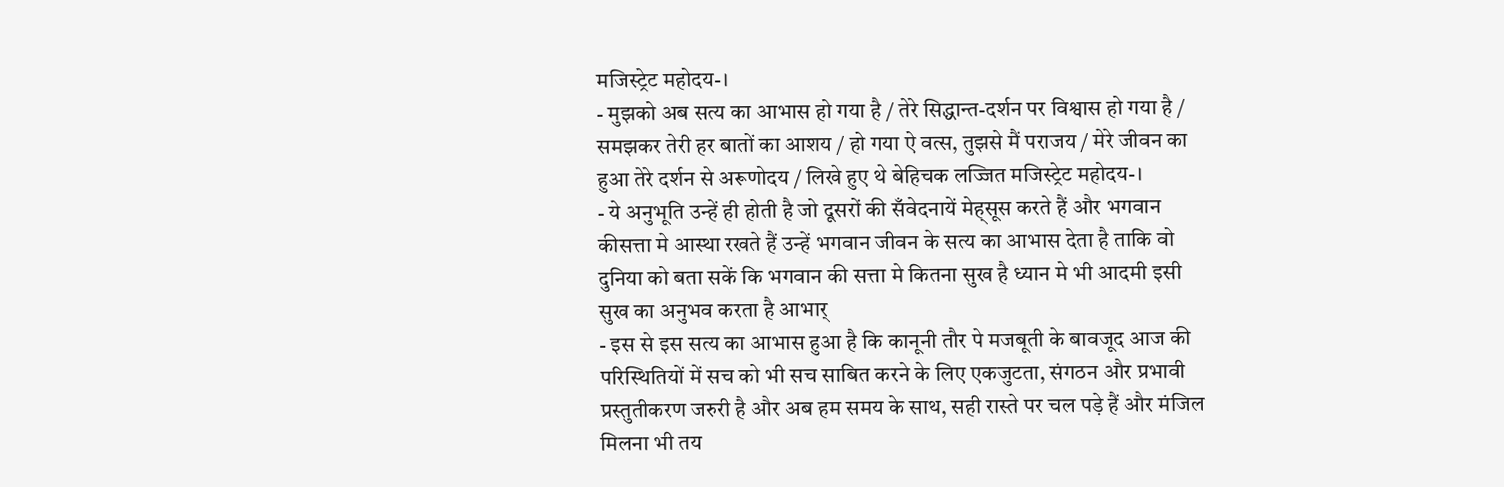मजिस्ट्रेट महोदय-।
- मुझको अब सत्य का आभास हो गया है / तेरे सिद्धान्त-दर्शन पर विश्वास हो गया है / समझकर तेरी हर बातों का आशय / हो गया ऐ वत्स, तुझसे मैं पराजय / मेरे जीवन का हुआ तेरे दर्शन से अरूणोदय / लिखे हुए थे बेहिचक लज्जित मजिस्ट्रेट महोदय-।
- ये अनुभूति उन्हें ही होती है जो दूसरों की सँवेदनायें मेह्सूस करते हैं और भगवान कीसत्ता मे आस्था रखते हैं उन्हें भगवान जीवन के सत्य का आभास देता है ताकि वो दुनिया को बता सकें कि भगवान की सत्ता मे कितना सुख है ध्यान मे भी आदमी इसी सुख का अनुभव करता है आभार्
- इस से इस सत्य का आभास हुआ है कि कानूनी तौर पे मजबूती के बावजूद आज की परिस्थितियों में सच को भी सच साबित करने के लिए एकजुटता, संगठन और प्रभावी प्रस्तुतीकरण जरुरी है और अब हम समय के साथ, सही रास्ते पर चल पड़े हैं और मंजिल मिलना भी तय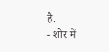है.
- शोर में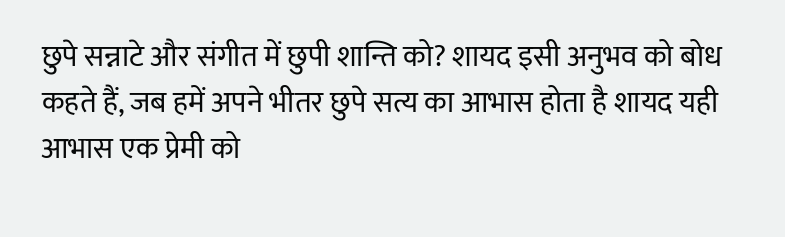छुपे सन्नाटे और संगीत में छुपी शान्ति को? शायद इसी अनुभव को बोध कहते हैं, जब हमें अपने भीतर छुपे सत्य का आभास होता है शायद यही आभास एक प्रेमी को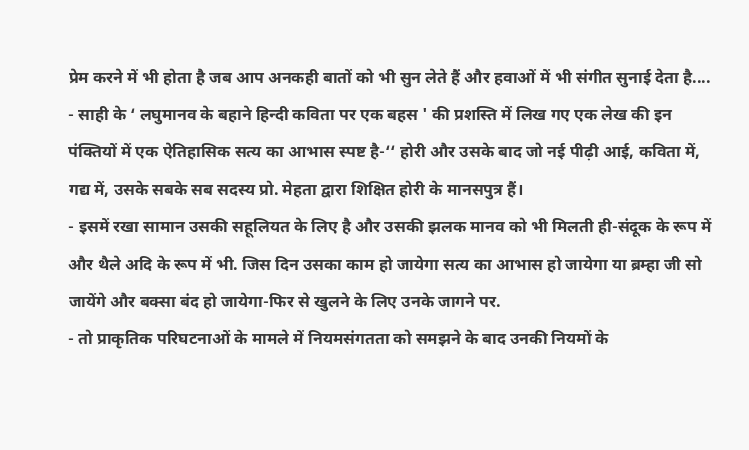प्रेम करने में भी होता है जब आप अनकही बातों को भी सुन लेते हैं और हवाओं में भी संगीत सुनाई देता है....
- साही के ‘ लघुमानव के बहाने हिन्दी कविता पर एक बहस ' की प्रशस्ति में लिख गए एक लेख की इन पंक्तियों में एक ऐतिहासिक सत्य का आभास स्पष्ट है-‘‘ होरी और उसके बाद जो नई पीढ़ी आई, कविता में, गद्य में, उसके सबके सब सदस्य प्रो. मेहता द्वारा शिक्षित होरी के मानसपुत्र हैं।
- इसमें रखा सामान उसकी सहूलियत के लिए है और उसकी झलक मानव को भी मिलती ही-संदूक के रूप में और थैले अदि के रूप में भी. जिस दिन उसका काम हो जायेगा सत्य का आभास हो जायेगा या ब्रम्हा जी सो जायेंगे और बक्सा बंद हो जायेगा-फिर से खुलने के लिए उनके जागने पर.
- तो प्राकृतिक परिघटनाओं के मामले में नियमसंगतता को समझने के बाद उनकी नियमों के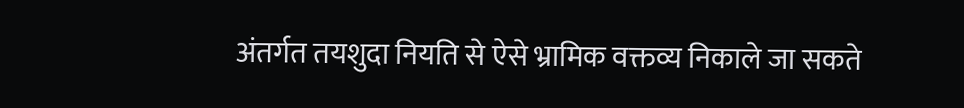अंतर्गत तयशुदा नियति से ऐसे भ्रामिक वक्तव्य निकाले जा सकते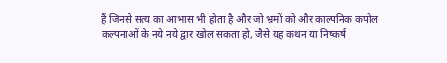हैं जिनसे सत्य का आभास भी होता है और जो भ्रमों को और काल्पनिक कपोल कल्पनाओं के नये नये द्वार खोल सकता हो, जैसे यह कथन या निष्कर्ष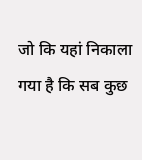जो कि यहां निकाला गया है कि सब कुछ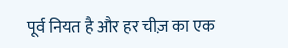पूर्व नियत है और हर चीज़ का एक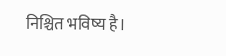निश्चित भविष्य है।